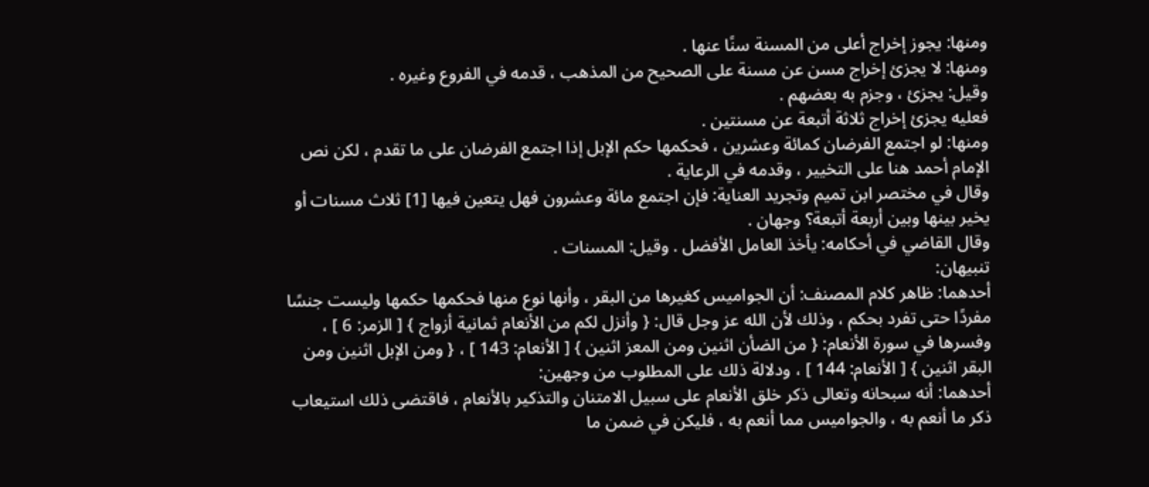ومنها: يجوز إخراج أعلى من المسنة سنًا عنها .
ومنها: لا يجزئ إخراج مسن عن مسنة على الصحيح من المذهب ، قدمه في الفروع وغيره .
وقيل: يجزئ ، وجزم به بعضهم .
فعليه يجزئ إخراج ثلاثة أتبعة عن مسنتين .
ومنها: لو اجتمع الفرضان كمائة وعشرين ، فحكمها حكم الإبل إذا اجتمع الفرضان على ما تقدم ، لكن نص الإمام أحمد هنا على التخيير ، وقدمه في الرعاية .
وقال في مختصر ابن تميم وتجريد العناية: فإن اجتمع مائة وعشرون فهل يتعين فيها [1] ثلاث مسنات أو يخير بينها وبين أربعة أتبعة؟ وجهان .
وقال القاضي في أحكامه: يأخذ العامل الأفضل . وقيل: المسنات .
تنبيهان:
أحدهما: ظاهر كلام المصنف: أن الجواميس كغيرها من البقر ، وأنها نوع منها فحكمها حكمها وليست جنسًا مفردًا حتى تفرد بحكم ، وذلك لأن الله عز وجل قال: { وأنزل لكم من الأنعام ثمانية أزواج } [ الزمر: 6 ] ، وفسرها في سورة الأنعام: { من الضأن اثنين ومن المعز اثنين } [ الأنعام: 143 ] ، { ومن الإبل اثنين ومن البقر اثنين } [ الأنعام: 144 ] ، ودلالة ذلك على المطلوب من وجهين:
أحدهما: أنه سبحانه وتعالى ذكر خلق الأنعام على سبيل الامتنان والتذكير بالأنعام ، فاقتضى ذلك استيعاب ذكر ما أنعم به ، والجواميس مما أنعم به ، فليكن في ضمن ما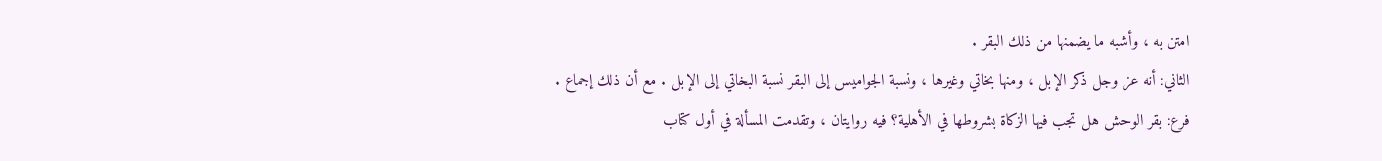امتن به ، وأشبه ما يضمنها من ذلك البقر .
الثاني: أنه عز وجل ذكر الإبل ، ومنها بخاتي وغيرها ، ونسبة الجواميس إلى البقر نسبة البخاتي إلى الإبل . مع أن ذلك إجماع .
فرع: بقر الوحش هل تجب فيها الزكاة بشروطها في الأهلية؟ فيه روايتان ، وتقدمت المسألة في أول كتاب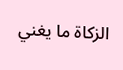الزكاة ما يغني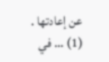عن إعادتها .
(1) ... في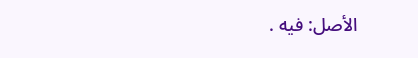الأصل: فيه .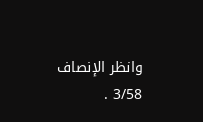وانظر الإنصاف 3/58 .